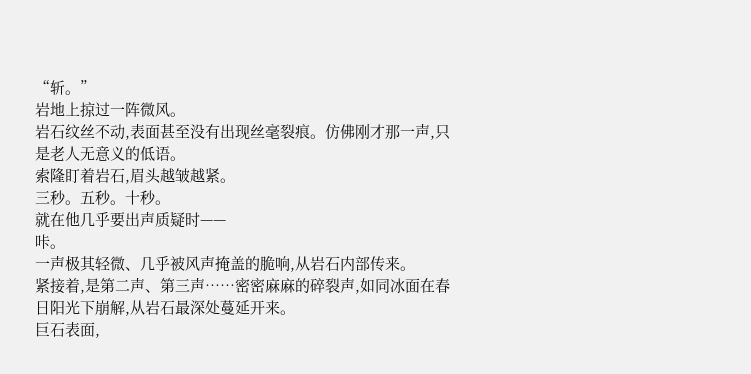“斩。”
岩地上掠过一阵微风。
岩石纹丝不动,表面甚至没有出现丝毫裂痕。仿佛刚才那一声,只是老人无意义的低语。
索隆盯着岩石,眉头越皱越紧。
三秒。五秒。十秒。
就在他几乎要出声质疑时——
咔。
一声极其轻微、几乎被风声掩盖的脆响,从岩石内部传来。
紧接着,是第二声、第三声……密密麻麻的碎裂声,如同冰面在春日阳光下崩解,从岩石最深处蔓延开来。
巨石表面,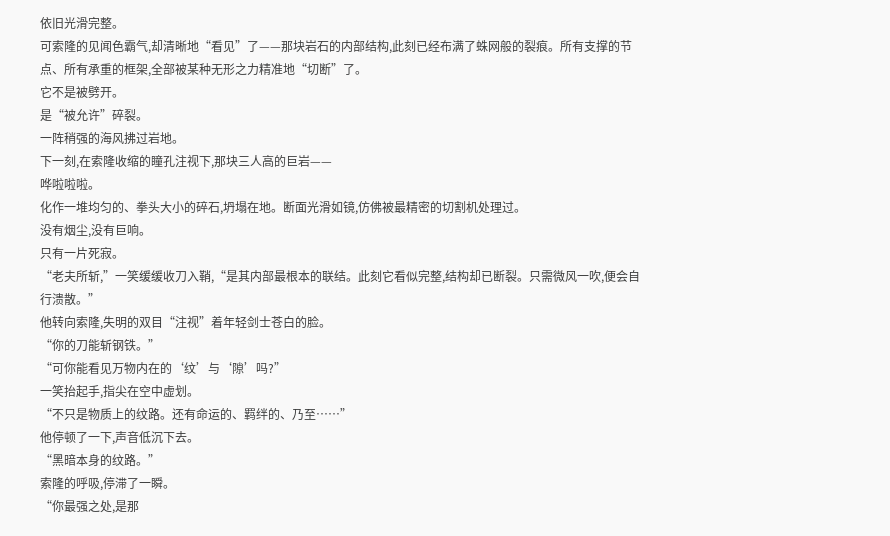依旧光滑完整。
可索隆的见闻色霸气,却清晰地“看见”了——那块岩石的内部结构,此刻已经布满了蛛网般的裂痕。所有支撑的节点、所有承重的框架,全部被某种无形之力精准地“切断”了。
它不是被劈开。
是“被允许”碎裂。
一阵稍强的海风拂过岩地。
下一刻,在索隆收缩的瞳孔注视下,那块三人高的巨岩——
哗啦啦啦。
化作一堆均匀的、拳头大小的碎石,坍塌在地。断面光滑如镜,仿佛被最精密的切割机处理过。
没有烟尘,没有巨响。
只有一片死寂。
“老夫所斩,”一笑缓缓收刀入鞘,“是其内部最根本的联结。此刻它看似完整,结构却已断裂。只需微风一吹,便会自行溃散。”
他转向索隆,失明的双目“注视”着年轻剑士苍白的脸。
“你的刀能斩钢铁。”
“可你能看见万物内在的‘纹’与‘隙’吗?”
一笑抬起手,指尖在空中虚划。
“不只是物质上的纹路。还有命运的、羁绊的、乃至……”
他停顿了一下,声音低沉下去。
“黑暗本身的纹路。”
索隆的呼吸,停滞了一瞬。
“你最强之处,是那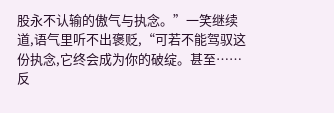股永不认输的傲气与执念。”一笑继续道,语气里听不出褒贬,“可若不能驾驭这份执念,它终会成为你的破绽。甚至……反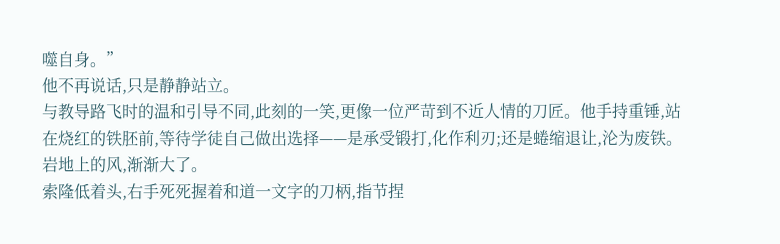噬自身。”
他不再说话,只是静静站立。
与教导路飞时的温和引导不同,此刻的一笑,更像一位严苛到不近人情的刀匠。他手持重锤,站在烧红的铁胚前,等待学徒自己做出选择——是承受锻打,化作利刃;还是蜷缩退让,沦为废铁。
岩地上的风,渐渐大了。
索隆低着头,右手死死握着和道一文字的刀柄,指节捏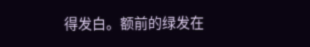得发白。额前的绿发在